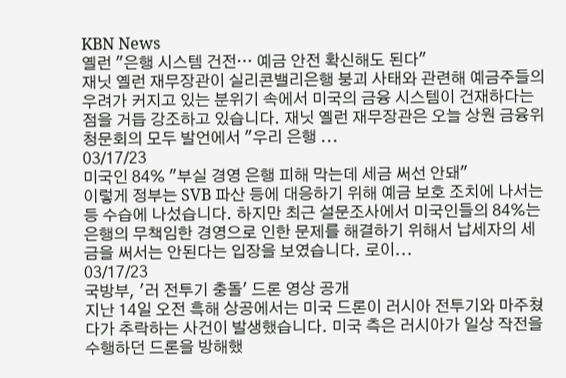KBN News
옐런 "은행 시스템 건전… 예금 안전 확신해도 된다"
재닛 옐런 재무장관이 실리콘밸리은행 붕괴 사태와 관련해 예금주들의 우려가 커지고 있는 분위기 속에서 미국의 금융 시스템이 건재하다는 점을 거듭 강조하고 있습니다. 재닛 옐런 재무장관은 오늘 상원 금융위 청문회의 모두 발언에서 "우리 은행 ...
03/17/23
미국인 84% "부실 경영 은행 피해 막는데 세금 써선 안돼"
이렇게 정부는 SVB 파산 등에 대응하기 위해 예금 보호 조치에 나서는 등 수습에 나섰습니다. 하지만 최근 설문조사에서 미국인들의 84%는 은행의 무책임한 경영으로 인한 문제를 해결하기 위해서 납세자의 세금을 써서는 안된다는 입장을 보였습니다. 로이...
03/17/23
국방부, '러 전투기 충돌' 드론 영상 공개
지난 14일 오전 흑해 상공에서는 미국 드론이 러시아 전투기와 마주쳤다가 추락하는 사건이 발생했습니다. 미국 측은 러시아가 일상 작전을 수행하던 드론을 방해했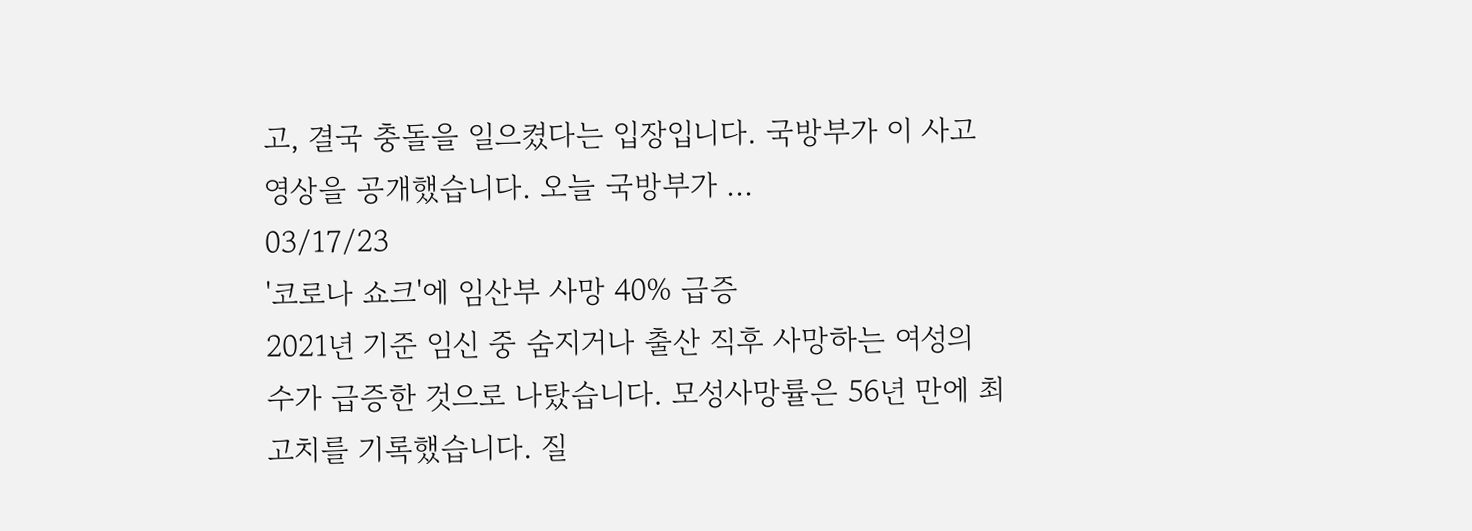고, 결국 충돌을 일으켰다는 입장입니다. 국방부가 이 사고 영상을 공개했습니다. 오늘 국방부가 ...
03/17/23
'코로나 쇼크'에 임산부 사망 40% 급증
2021년 기준 임신 중 숨지거나 출산 직후 사망하는 여성의 수가 급증한 것으로 나탔습니다. 모성사망률은 56년 만에 최고치를 기록했습니다. 질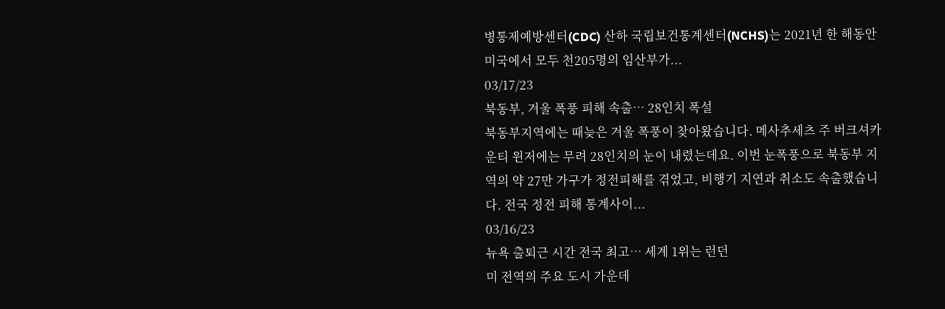병통제예방센터(CDC) 산하 국립보건통계센터(NCHS)는 2021년 한 해동안 미국에서 모두 천205명의 임산부가...
03/17/23
북동부, 겨울 폭풍 피해 속출… 28인치 폭설
북동부지역에는 때늦은 겨울 폭풍이 찾아왔습니다. 메사추세츠 주 버크셔카운티 윈저에는 무려 28인치의 눈이 내렸는데요. 이번 눈폭풍으로 북동부 지역의 약 27만 가구가 정전피해를 겪었고, 비행기 지연과 취소도 속출했습니다. 전국 정전 피해 통계사이...
03/16/23
뉴욕 출퇴근 시간 전국 최고… 세계 1위는 런던
미 전역의 주요 도시 가운데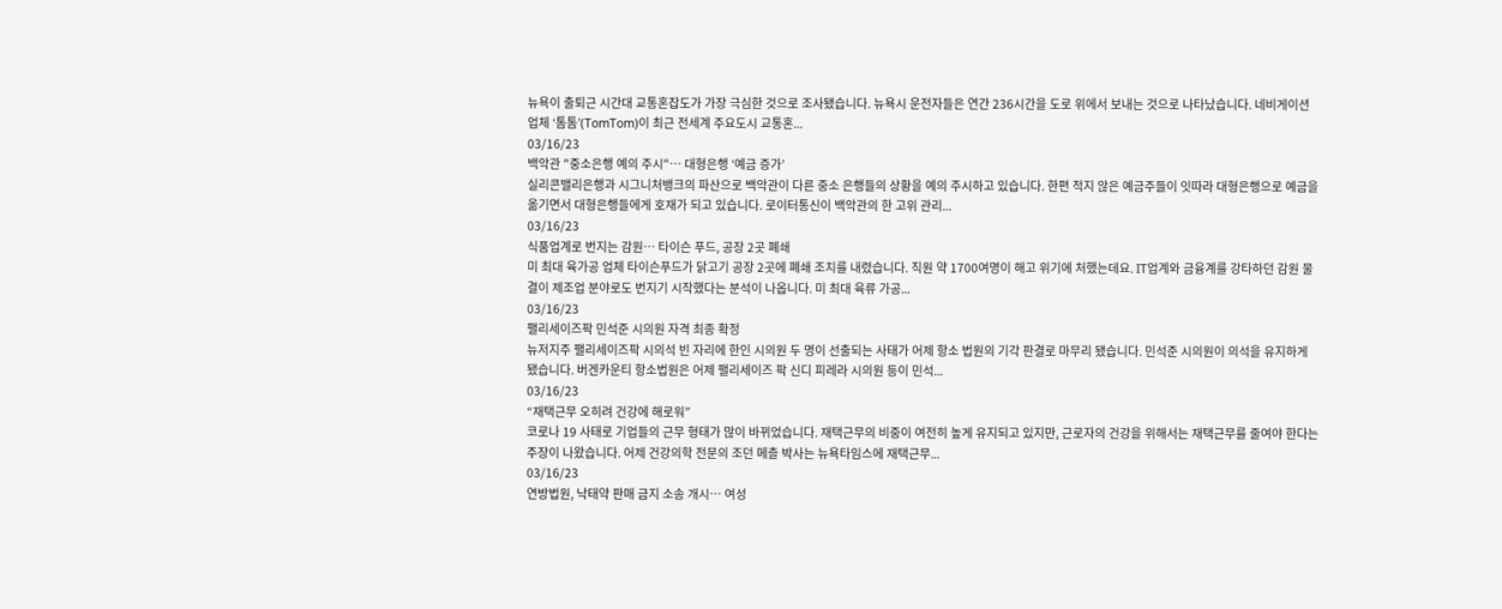뉴욕이 출퇴근 시간대 교통혼잡도가 가장 극심한 것으로 조사됐습니다. 뉴욕시 운전자들은 연간 236시간을 도로 위에서 보내는 것으로 나타났습니다. 네비게이션 업체 ‘톰톰’(TomTom)이 최근 전세계 주요도시 교통혼...
03/16/23
백악관 "중소은행 예의 주시"… 대형은행 ‘예금 증가’
실리콘밸리은행과 시그니처뱅크의 파산으로 백악관이 다른 중소 은행들의 상황을 예의 주시하고 있습니다. 한편 적지 않은 예금주들이 잇따라 대형은행으로 예금을 옮기면서 대형은행들에게 호재가 되고 있습니다. 로이터통신이 백악관의 한 고위 관리...
03/16/23
식품업계로 번지는 감원… 타이슨 푸드, 공장 2곳 폐쇄
미 최대 육가공 업체 타이슨푸드가 닭고기 공장 2곳에 폐쇄 조치를 내렸습니다. 직원 약 1700여명이 해고 위기에 처했는데요. IT업계와 금융계를 강타하던 감원 물결이 제조업 분야로도 번지기 시작했다는 분석이 나옵니다. 미 최대 육류 가공...
03/16/23
팰리세이즈팍 민석준 시의원 자격 최종 확정
뉴저지주 팰리세이즈팍 시의석 빈 자리에 한인 시의원 두 명이 선출되는 사태가 어제 항소 법원의 기각 판결로 마무리 됐습니다. 민석준 시의원이 의석을 유지하게 됐습니다. 버겐카운티 항소법원은 어제 팰리세이즈 팍 신디 피레라 시의원 등이 민석...
03/16/23
“재택근무 오히려 건강에 해로워”
코로나 19 사태로 기업들의 근무 형태가 많이 바뀌었습니다. 재택근무의 비중이 여전히 높게 유지되고 있지만, 근로자의 건강을 위해서는 재택근무를 줄여야 한다는 주장이 나왔습니다. 어제 건강의학 전문의 조던 메츨 박사는 뉴욕타임스에 재택근무...
03/16/23
연방법원, 낙태약 판매 금지 소송 개시… 여성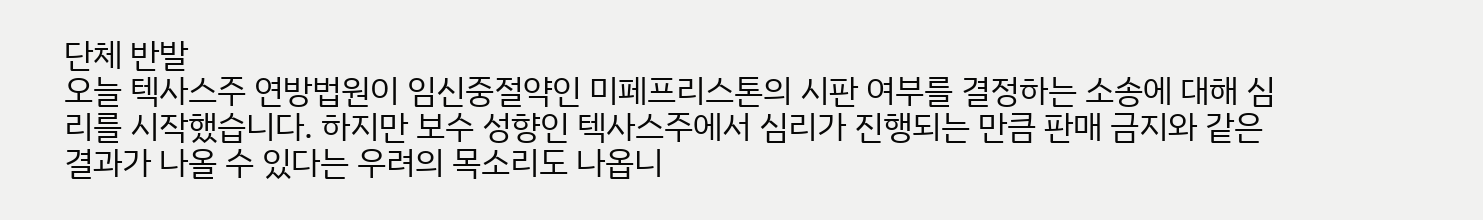단체 반발
오늘 텍사스주 연방법원이 임신중절약인 미페프리스톤의 시판 여부를 결정하는 소송에 대해 심리를 시작했습니다. 하지만 보수 성향인 텍사스주에서 심리가 진행되는 만큼 판매 금지와 같은 결과가 나올 수 있다는 우려의 목소리도 나옵니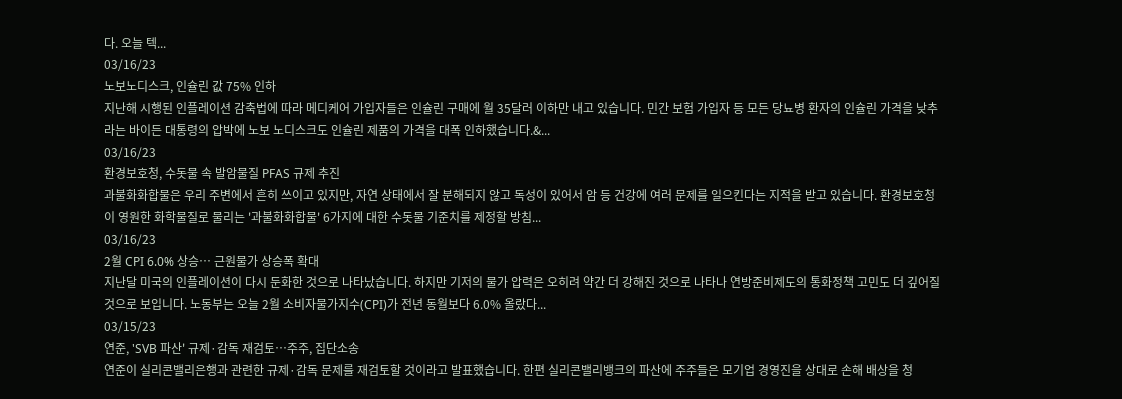다. 오늘 텍...
03/16/23
노보노디스크, 인슐린 값 75% 인하
지난해 시행된 인플레이션 감축법에 따라 메디케어 가입자들은 인슐린 구매에 월 35달러 이하만 내고 있습니다. 민간 보험 가입자 등 모든 당뇨병 환자의 인슐린 가격을 낮추라는 바이든 대통령의 압박에 노보 노디스크도 인슐린 제품의 가격을 대폭 인하했습니다.&...
03/16/23
환경보호청, 수돗물 속 발암물질 PFAS 규제 추진
과불화화합물은 우리 주변에서 흔히 쓰이고 있지만, 자연 상태에서 잘 분해되지 않고 독성이 있어서 암 등 건강에 여러 문제를 일으킨다는 지적을 받고 있습니다. 환경보호청이 영원한 화학물질로 물리는 '과불화화합물' 6가지에 대한 수돗물 기준치를 제정할 방침...
03/16/23
2월 CPI 6.0% 상승… 근원물가 상승폭 확대
지난달 미국의 인플레이션이 다시 둔화한 것으로 나타났습니다. 하지만 기저의 물가 압력은 오히려 약간 더 강해진 것으로 나타나 연방준비제도의 통화정책 고민도 더 깊어질 것으로 보입니다. 노동부는 오늘 2월 소비자물가지수(CPI)가 전년 동월보다 6.0% 올랐다...
03/15/23
연준, 'SVB 파산' 규제·감독 재검토…주주, 집단소송
연준이 실리콘밸리은행과 관련한 규제·감독 문제를 재검토할 것이라고 발표했습니다. 한편 실리콘밸리뱅크의 파산에 주주들은 모기업 경영진을 상대로 손해 배상을 청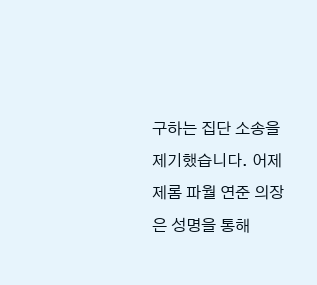구하는 집단 소송을 제기했습니다. 어제 제롬 파월 연준 의장은 성명을 통해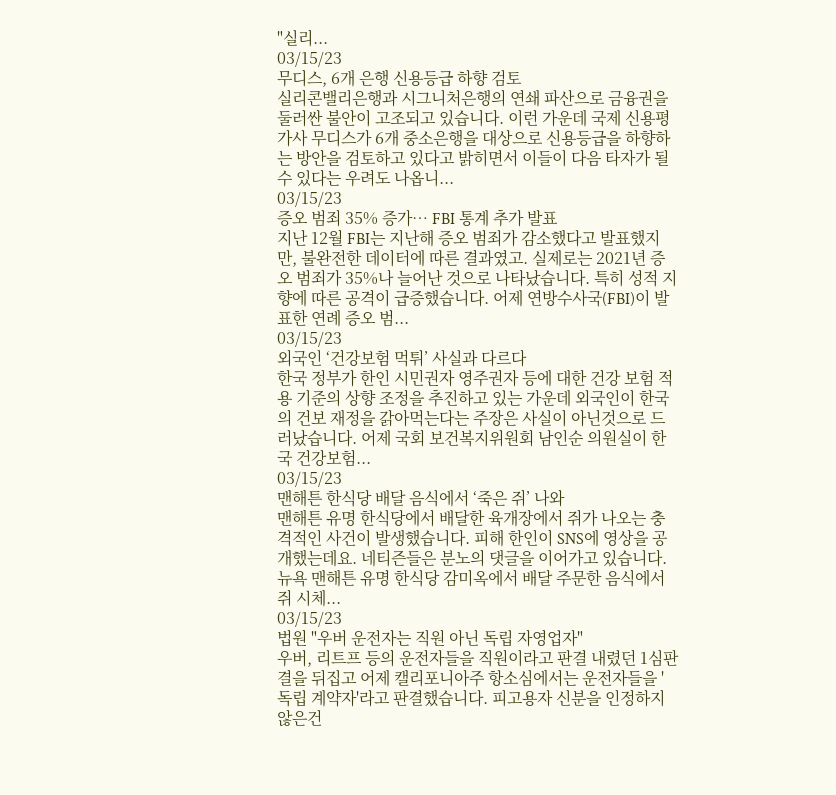"실리...
03/15/23
무디스, 6개 은행 신용등급 하향 검토
실리콘밸리은행과 시그니처은행의 연쇄 파산으로 금융권을 둘러싼 불안이 고조되고 있습니다. 이런 가운데 국제 신용평가사 무디스가 6개 중소은행을 대상으로 신용등급을 하향하는 방안을 검토하고 있다고 밝히면서 이들이 다음 타자가 될수 있다는 우려도 나옵니...
03/15/23
증오 범죄 35% 증가… FBI 통계 추가 발표
지난 12월 FBI는 지난해 증오 범죄가 감소했다고 발표했지만, 불완전한 데이터에 따른 결과였고. 실제로는 2021년 증오 범죄가 35%나 늘어난 것으로 나타났습니다. 특히 성적 지향에 따른 공격이 급증했습니다. 어제 연방수사국(FBI)이 발표한 연례 증오 범...
03/15/23
외국인 ‘건강보험 먹튀’ 사실과 다르다
한국 정부가 한인 시민권자 영주권자 등에 대한 건강 보험 적용 기준의 상향 조정을 추진하고 있는 가운데 외국인이 한국의 건보 재정을 갉아먹는다는 주장은 사실이 아닌것으로 드러났습니다. 어제 국회 보건복지위원회 남인순 의원실이 한국 건강보험...
03/15/23
맨해튼 한식당 배달 음식에서 ‘죽은 쥐’ 나와
맨해튼 유명 한식당에서 배달한 육개장에서 쥐가 나오는 충격적인 사건이 발생했습니다. 피해 한인이 SNS에 영상을 공개했는데요. 네티즌들은 분노의 댓글을 이어가고 있습니다. 뉴욕 맨해튼 유명 한식당 감미옥에서 배달 주문한 음식에서 쥐 시체...
03/15/23
법원 "우버 운전자는 직원 아닌 독립 자영업자"
우버, 리트프 등의 운전자들을 직원이라고 판결 내렸던 1심판결을 뒤집고 어제 캘리포니아주 항소심에서는 운전자들을 '독립 계약자'라고 판결했습니다. 피고용자 신분을 인정하지 않은건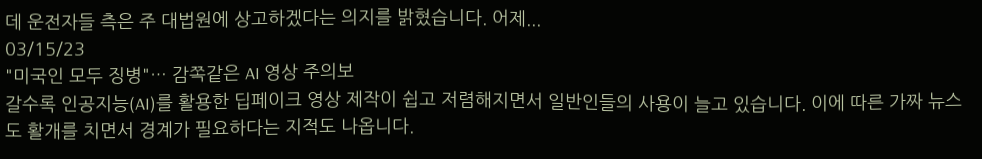데 운전자들 측은 주 대법원에 상고하겠다는 의지를 밝혔습니다. 어제...
03/15/23
"미국인 모두 징병"… 감쪽같은 AI 영상 주의보
갈수록 인공지능(AI)를 활용한 딥페이크 영상 제작이 쉽고 저렴해지면서 일반인들의 사용이 늘고 있습니다. 이에 따른 가짜 뉴스도 활개를 치면서 경계가 필요하다는 지적도 나옵니다.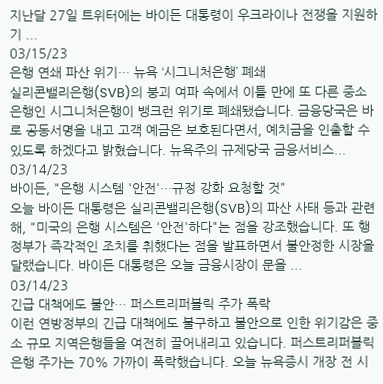지난달 27일 트위터에는 바이든 대통령이 우크라이나 전쟁을 지원하기 ...
03/15/23
은행 연쇄 파산 위기… 뉴욕 ‘시그니처은행’ 폐쇄
실리콘밸리은행(SVB)의 붕괴 여파 속에서 이틀 만에 또 다른 중소은행인 시그니처은행이 뱅크런 위기로 폐쇄됐습니다. 금융당국은 바로 공동서명을 내고 고객 예금은 보호된다면서, 예치금을 인출할 수 있도록 하겠다고 밝혔습니다. 뉴욕주의 규제당국 금융서비스...
03/14/23
바이든, "은행 시스템 '안전'…규정 강화 요청할 것"
오늘 바이든 대통령은 실리콘밸리은행(SVB)의 파산 사태 등과 관련해, "미국의 은행 시스템은 '안전'하다"는 점을 강조했습니다. 또 행정부가 즉각적인 조치를 취했다는 점을 발표하면서 불안정한 시장을 달랬습니다. 바이든 대통령은 오늘 금융시장이 문을 ...
03/14/23
긴급 대책에도 불안… 퍼스트리퍼블릭 주가 폭락
이런 연방정부의 긴급 대책에도 불구하고 불안으로 인한 위기감은 중소 규모 지역은행들을 여전히 끌어내리고 있습니다. 퍼스트리퍼블릭 은행 주가는 70% 가까이 폭락했습니다. 오늘 뉴욕증시 개장 전 시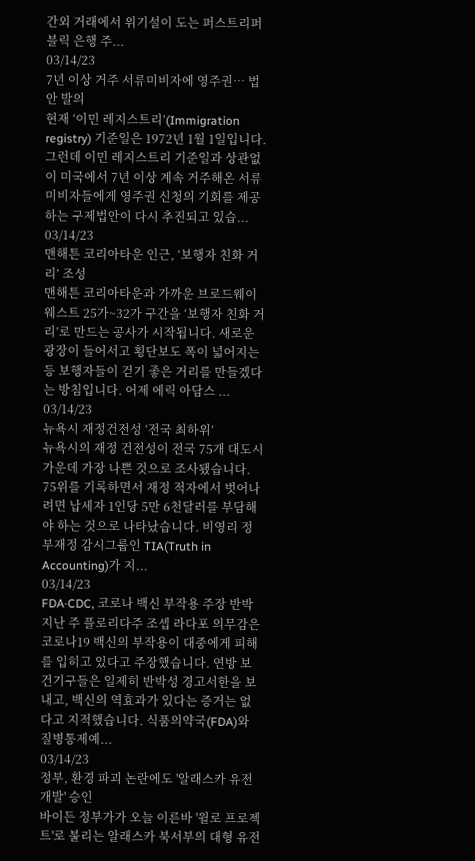간외 거래에서 위기설이 도는 퍼스트리퍼블릭 은행 주...
03/14/23
7년 이상 거주 서류미비자에 영주권… 법안 발의
현재 ‘이민 레지스트리’(Immigration registry) 기준일은 1972년 1월 1일입니다. 그런데 이민 레지스트리 기준일과 상관없이 미국에서 7년 이상 계속 거주해온 서류미비자들에게 영주권 신청의 기회를 제공하는 구제법안이 다시 추진되고 있습...
03/14/23
맨해튼 코리아타운 인근, ‘보행자 친화 거리’ 조성
맨해튼 코리아타운과 가까운 브로드웨이 웨스트 25가~32가 구간을 ‘보행자 친화 거리’로 만드는 공사가 시작됩니다. 새로운 광장이 들어서고 횡단보도 폭이 넓어지는 등 보행자들이 걷기 좋은 거리를 만들겠다는 방침입니다. 어제 에릭 아담스 ...
03/14/23
뉴욕시 재정건전성 ‘전국 최하위’
뉴욕시의 재정 건전성이 전국 75개 대도시 가운데 가장 나쁜 것으로 조사됐습니다. 75위를 기록하면서 재정 적자에서 벗어나려면 납세자 1인당 5만 6천달러를 부담해야 하는 것으로 나타났습니다. 비영리 정부재정 감시그룹인 TIA(Truth in Accounting)가 지...
03/14/23
FDA·CDC, 코로나 백신 부작용 주장 반박
지난 주 플로리다주 조셉 라다포 의무감은 코로나19 백신의 부작용이 대중에게 피해를 입히고 있다고 주장했습니다. 연방 보건기구들은 일제히 반박성 경고서한을 보내고, 백신의 역효과가 있다는 증거는 없다고 지적했습니다. 식품의약국(FDA)와 질병통제예...
03/14/23
정부, 환경 파괴 논란에도 '알래스카 유전개발' 승인
바이든 정부가가 오늘 이른바 '윌로 프로젝트'로 불리는 알래스카 북서부의 대형 유전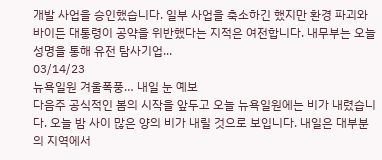개발 사업을 승인했습니다. 일부 사업을 축소하긴 했지만 환경 파괴와 바이든 대통령이 공약을 위반했다는 지적은 여전합니다. 내무부는 오늘 성명을 통해 유전 탐사기업...
03/14/23
뉴욕일원 겨울폭풍… 내일 눈 예보
다음주 공식적인 봄의 시작을 앞두고 오늘 뉴욕일원에는 비가 내렸습니다. 오늘 밤 사이 많은 양의 비가 내릴 것으로 보입니다. 내일은 대부분의 지역에서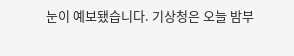눈이 예보됐습니다. 기상청은 오늘 밤부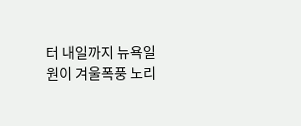터 내일까지 뉴욕일원이 겨울폭풍 노리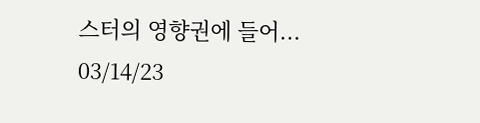스터의 영향권에 들어...
03/14/23